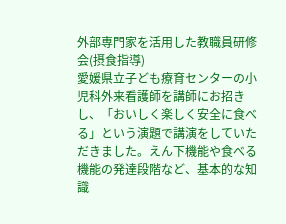外部専門家を活用した教職員研修会(摂食指導)
愛媛県立子ども療育センターの小児科外来看護師を講師にお招きし、「おいしく楽しく安全に食べる」という演題で講演をしていただきました。えん下機能や食べる機能の発達段階など、基本的な知識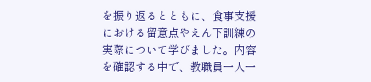を振り返るとともに、食事支援における留意点やえん下訓練の実際について学びました。内容を確認する中で、教職員一人一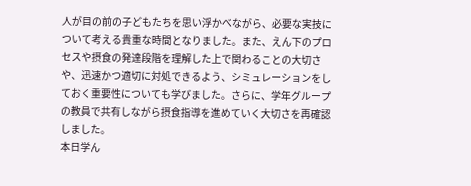人が目の前の子どもたちを思い浮かべながら、必要な実技について考える貴重な時間となりました。また、えん下のプロセスや摂食の発達段階を理解した上で関わることの大切さや、迅速かつ適切に対処できるよう、シミュレーションをしておく重要性についても学びました。さらに、学年グループの教員で共有しながら摂食指導を進めていく大切さを再確認しました。
本日学ん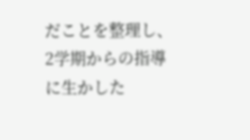だことを整理し、2学期からの指導に生かした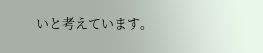いと考えています。